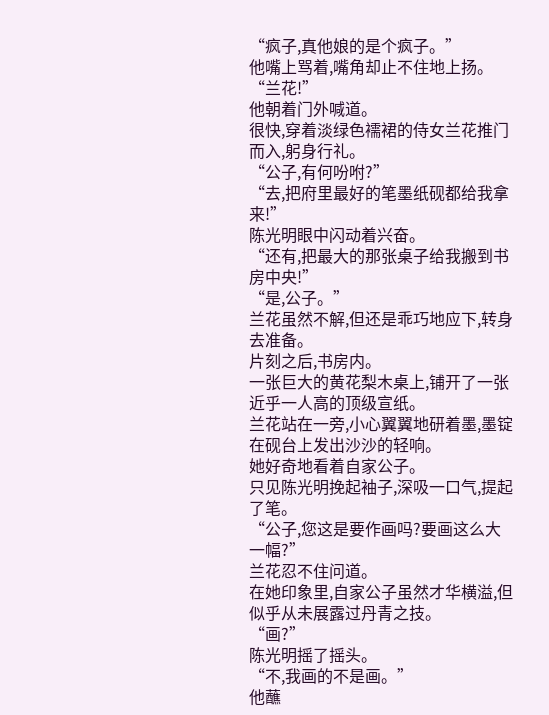“疯子,真他娘的是个疯子。”
他嘴上骂着,嘴角却止不住地上扬。
“兰花!”
他朝着门外喊道。
很快,穿着淡绿色襦裙的侍女兰花推门而入,躬身行礼。
“公子,有何吩咐?”
“去,把府里最好的笔墨纸砚都给我拿来!”
陈光明眼中闪动着兴奋。
“还有,把最大的那张桌子给我搬到书房中央!”
“是,公子。”
兰花虽然不解,但还是乖巧地应下,转身去准备。
片刻之后,书房内。
一张巨大的黄花梨木桌上,铺开了一张近乎一人高的顶级宣纸。
兰花站在一旁,小心翼翼地研着墨,墨锭在砚台上发出沙沙的轻响。
她好奇地看着自家公子。
只见陈光明挽起袖子,深吸一口气,提起了笔。
“公子,您这是要作画吗?要画这么大一幅?”
兰花忍不住问道。
在她印象里,自家公子虽然才华横溢,但似乎从未展露过丹青之技。
“画?”
陈光明摇了摇头。
“不,我画的不是画。”
他蘸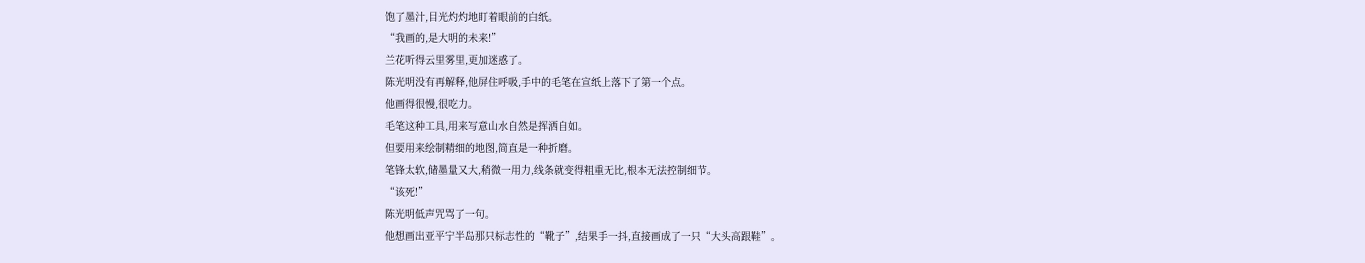饱了墨汁,目光灼灼地盯着眼前的白纸。
“我画的,是大明的未来!”
兰花听得云里雾里,更加迷惑了。
陈光明没有再解释,他屏住呼吸,手中的毛笔在宣纸上落下了第一个点。
他画得很慢,很吃力。
毛笔这种工具,用来写意山水自然是挥洒自如。
但要用来绘制精细的地图,简直是一种折磨。
笔锋太软,储墨量又大,稍微一用力,线条就变得粗重无比,根本无法控制细节。
“该死!”
陈光明低声咒骂了一句。
他想画出亚平宁半岛那只标志性的“靴子”,结果手一抖,直接画成了一只“大头高跟鞋”。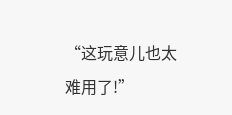“这玩意儿也太难用了!”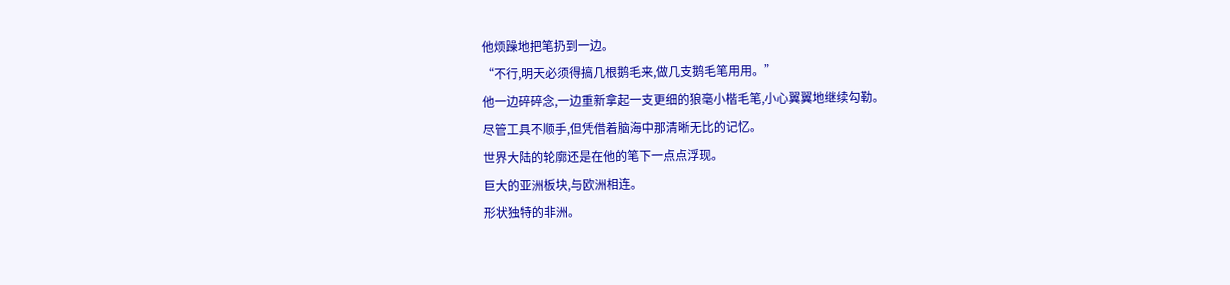他烦躁地把笔扔到一边。
“不行,明天必须得搞几根鹅毛来,做几支鹅毛笔用用。”
他一边碎碎念,一边重新拿起一支更细的狼毫小楷毛笔,小心翼翼地继续勾勒。
尽管工具不顺手,但凭借着脑海中那清晰无比的记忆。
世界大陆的轮廓还是在他的笔下一点点浮现。
巨大的亚洲板块,与欧洲相连。
形状独特的非洲。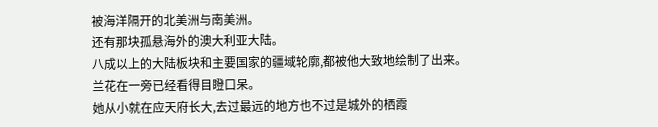被海洋隔开的北美洲与南美洲。
还有那块孤悬海外的澳大利亚大陆。
八成以上的大陆板块和主要国家的疆域轮廓,都被他大致地绘制了出来。
兰花在一旁已经看得目瞪口呆。
她从小就在应天府长大,去过最远的地方也不过是城外的栖霞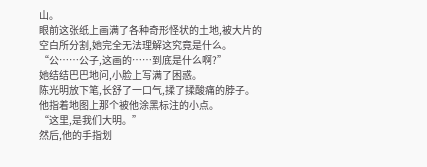山。
眼前这张纸上画满了各种奇形怪状的土地,被大片的空白所分割,她完全无法理解这究竟是什么。
“公……公子,这画的……到底是什么啊?”
她结结巴巴地问,小脸上写满了困惑。
陈光明放下笔,长舒了一口气,揉了揉酸痛的脖子。
他指着地图上那个被他涂黑标注的小点。
“这里,是我们大明。”
然后,他的手指划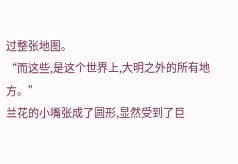过整张地图。
“而这些,是这个世界上,大明之外的所有地方。”
兰花的小嘴张成了圆形,显然受到了巨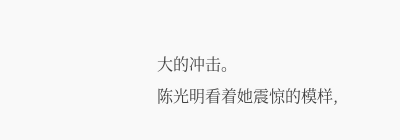大的冲击。
陈光明看着她震惊的模样,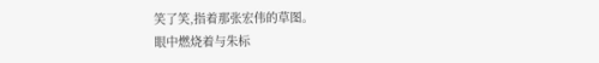笑了笑,指着那张宏伟的草图。
眼中燃烧着与朱标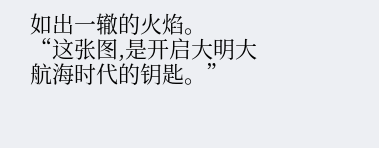如出一辙的火焰。
“这张图,是开启大明大航海时代的钥匙。”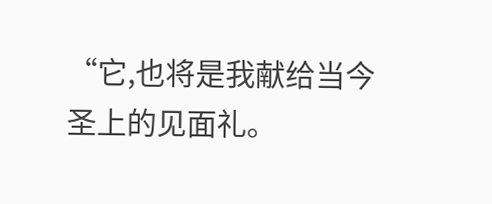“它,也将是我献给当今圣上的见面礼。